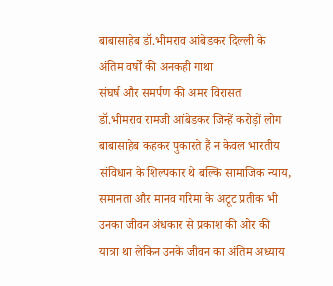बाबासाहेब डॉ.भीमराव आंबेडकर दिल्ली के अंतिम वर्षों की अनकही गाथा
संघर्ष और समर्पण की अमर विरासत
डॉ.भीमराव रामजी आंबेडकर जिन्हें करोड़ों लोग बाबासाहेब कहकर पुकारते हैं न केवल भारतीय संविधान के शिल्पकार थे बल्कि सामाजिक न्याय, समानता और मानव गरिमा के अटूट प्रतीक भी उनका जीवन अंधकार से प्रकाश की ओर की यात्रा था लेकिन उनके जीवन का अंतिम अध्याय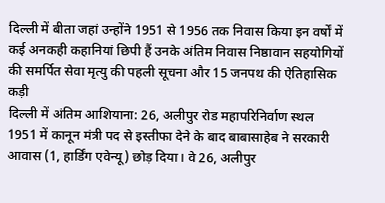दिल्ली में बीता जहां उन्होंने 1951 से 1956 तक निवास किया इन वर्षों में कई अनकही कहानियां छिपी हैं उनके अंतिम निवास निष्ठावान सहयोगियों की समर्पित सेवा मृत्यु की पहली सूचना और 15 जनपथ की ऐतिहासिक कड़ी
दिल्ली में अंतिम आशियाना: 26, अलीपुर रोड महापरिनिर्वाण स्थल
1951 में कानून मंत्री पद से इस्तीफा देने के बाद बाबासाहेब ने सरकारी आवास (1, हार्डिंग एवेन्यू) छोड़ दिया। वे 26, अलीपुर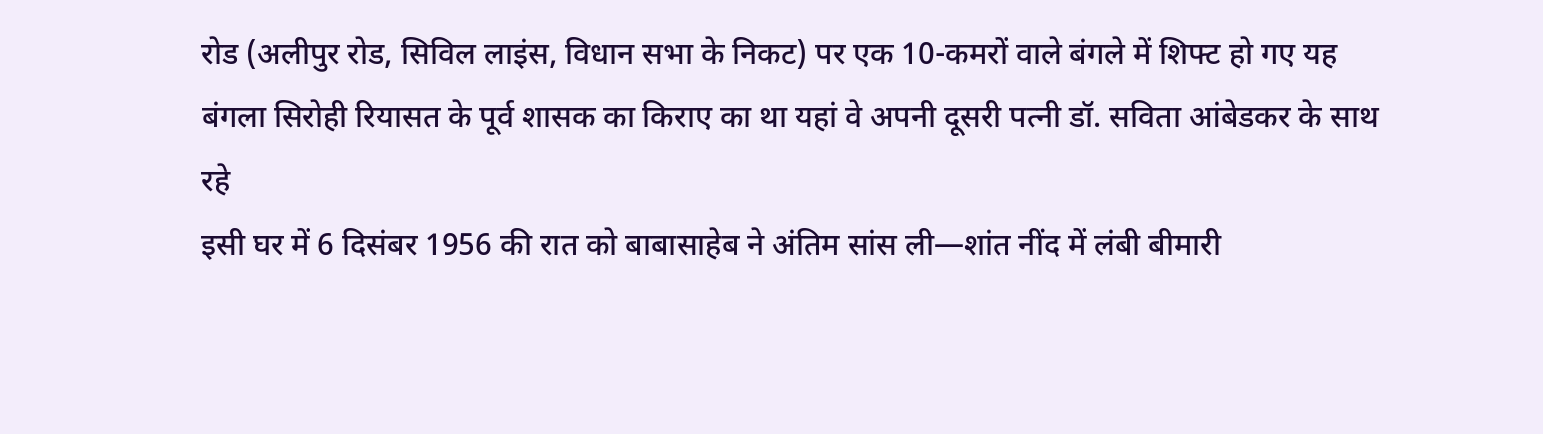रोड (अलीपुर रोड, सिविल लाइंस, विधान सभा के निकट) पर एक 10-कमरों वाले बंगले में शिफ्ट हो गए यह बंगला सिरोही रियासत के पूर्व शासक का किराए का था यहां वे अपनी दूसरी पत्नी डॉ. सविता आंबेडकर के साथ रहे
इसी घर में 6 दिसंबर 1956 की रात को बाबासाहेब ने अंतिम सांस ली—शांत नींद में लंबी बीमारी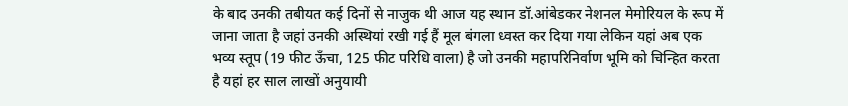के बाद उनकी तबीयत कई दिनों से नाजुक थी आज यह स्थान डॉ.आंबेडकर नेशनल मेमोरियल के रूप में जाना जाता है जहां उनकी अस्थियां रखी गई हैं मूल बंगला ध्वस्त कर दिया गया लेकिन यहां अब एक भव्य स्तूप (19 फीट ऊँचा, 125 फीट परिधि वाला) है जो उनकी महापरिनिर्वाण भूमि को चिन्हित करता है यहां हर साल लाखों अनुयायी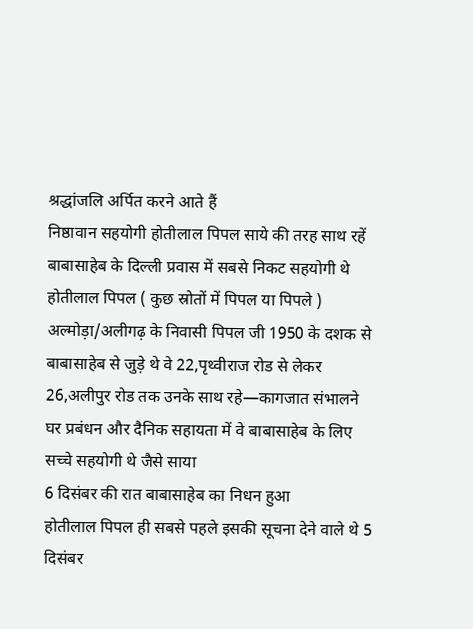श्रद्धांजलि अर्पित करने आते हैं
निष्ठावान सहयोगी होतीलाल पिपल साये की तरह साथ रहें
बाबासाहेब के दिल्ली प्रवास में सबसे निकट सहयोगी थे होतीलाल पिपल ( कुछ स्रोतों में पिपल या पिपले ) अल्मोड़ा/अलीगढ़ के निवासी पिपल जी 1950 के दशक से बाबासाहेब से जुड़े थे वे 22,पृथ्वीराज रोड से लेकर 26,अलीपुर रोड तक उनके साथ रहे—कागजात संभालने घर प्रबंधन और दैनिक सहायता में वे बाबासाहेब के लिए सच्चे सहयोगी थे जैसे साया
6 दिसंबर की रात बाबासाहेब का निधन हुआ
होतीलाल पिपल ही सबसे पहले इसकी सूचना देने वाले थे 5 दिसंबर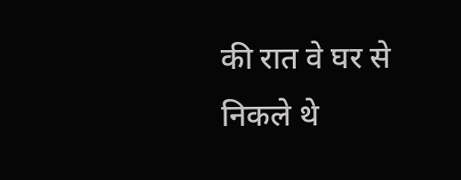की रात वे घर से निकले थे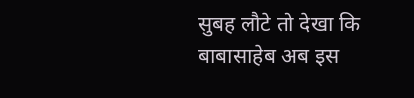सुबह लौटे तो देखा कि बाबासाहेब अब इस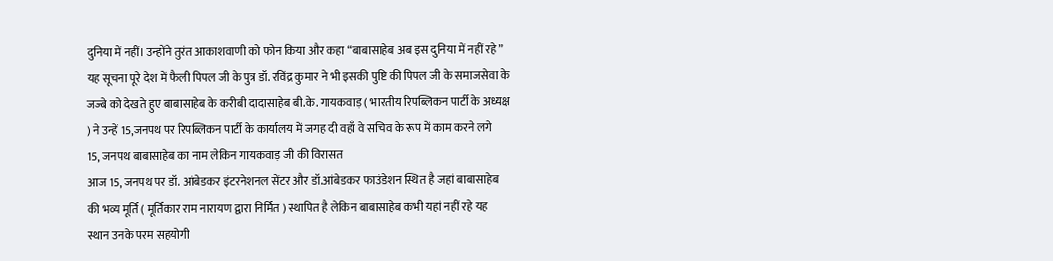दुनिया में नहीं। उन्होंने तुरंत आकाशवाणी को फोन किया और कहा “बाबासाहेब अब इस दुनिया में नहीं रहे” यह सूचना पूरे देश में फैली पिपल जी के पुत्र डॉ. रविंद्र कुमार ने भी इसकी पुष्टि की पिपल जी के समाजसेवा के जज्बे को देखते हुए बाबासाहेब के करीबी दादासाहेब बी.के. गायकवाड़ ( भारतीय रिपब्लिकन पार्टी के अध्यक्ष ) ने उन्हें 15,जनपथ पर रिपब्लिकन पार्टी के कार्यालय में जगह दी वहाँ वे सचिव के रूप में काम करने लगे
15, जनपथ बाबासाहेब का नाम लेकिन गायकवाड़ जी की विरासत
आज 15, जनपथ पर डॉ. आंबेडकर इंटरनेशनल सेंटर और डॉ.आंबेडकर फाउंडेशन स्थित है जहां बाबासाहेब की भव्य मूर्ति ( मूर्तिकार राम नारायण द्वारा निर्मित ) स्थापित है लेकिन बाबासाहेब कभी यहां नहीं रहे यह स्थान उनके परम सहयोगी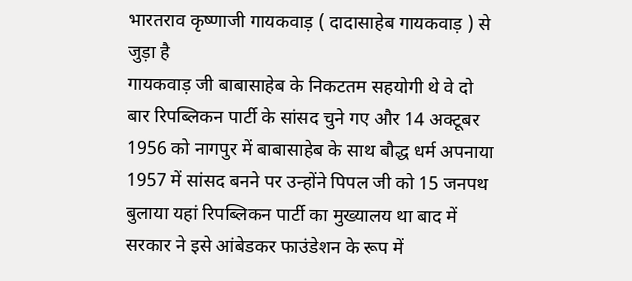भारतराव कृष्णाजी गायकवाड़ ( दादासाहेब गायकवाड़ ) से जुड़ा है
गायकवाड़ जी बाबासाहेब के निकटतम सहयोगी थे वे दो बार रिपब्लिकन पार्टी के सांसद चुने गए और 14 अक्टूबर 1956 को नागपुर में बाबासाहेब के साथ बौद्ध धर्म अपनाया 1957 में सांसद बनने पर उन्होंने पिपल जी को 15 जनपथ बुलाया यहां रिपब्लिकन पार्टी का मुख्यालय था बाद में सरकार ने इसे आंबेडकर फाउंडेशन के रूप में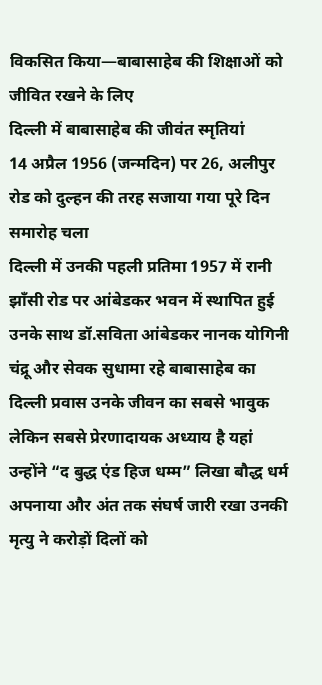विकसित किया—बाबासाहेब की शिक्षाओं को जीवित रखने के लिए
दिल्ली में बाबासाहेब की जीवंत स्मृतियां
14 अप्रैल 1956 (जन्मदिन) पर 26, अलीपुर रोड को दुल्हन की तरह सजाया गया पूरे दिन समारोह चला
दिल्ली में उनकी पहली प्रतिमा 1957 में रानी झाँसी रोड पर आंबेडकर भवन में स्थापित हुई
उनके साथ डॉ.सविता आंबेडकर नानक योगिनी चंद्रू और सेवक सुधामा रहे बाबासाहेब का दिल्ली प्रवास उनके जीवन का सबसे भावुक लेकिन सबसे प्रेरणादायक अध्याय है यहां उन्होंने “द बुद्ध एंड हिज धम्म” लिखा बौद्ध धर्म अपनाया और अंत तक संघर्ष जारी रखा उनकी मृत्यु ने करोड़ों दिलों को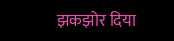झकझोर दिया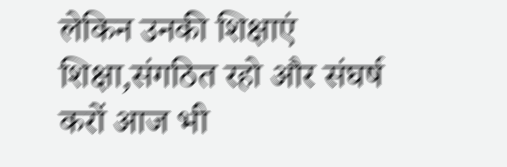लेकिन उनकी शिक्षाएं शिक्षा,संगठित रहो और संघर्ष करों आज भी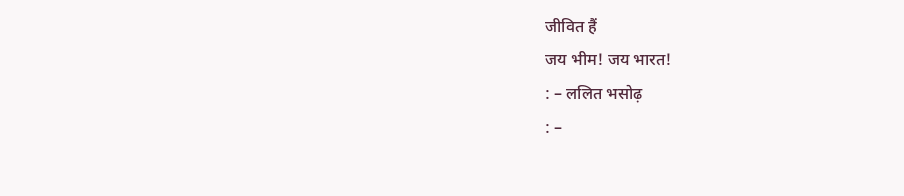जीवित हैं
जय भीम! जय भारत!
: – ललित भसोढ़
: –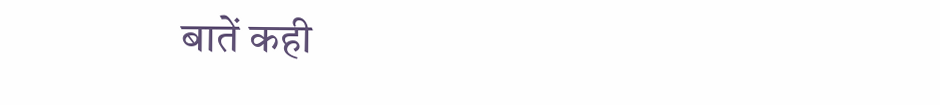बातें कही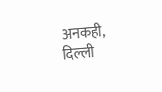अनकही, दिल्ली